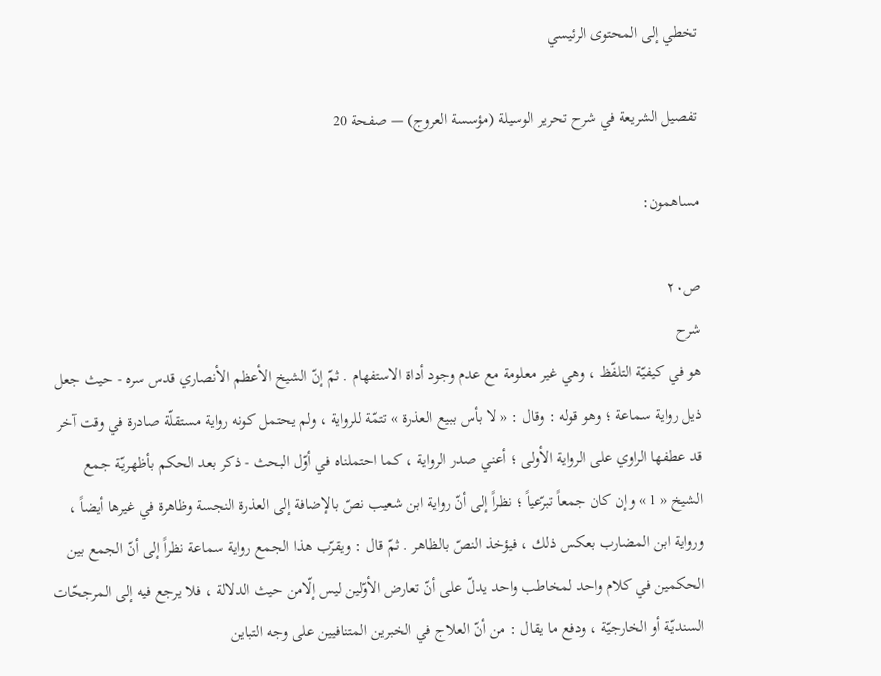تخطي إلى المحتوى الرئيسي

تفصيل الشريعة في شرح تحرير الوسيلة (مؤسسة العروج) — صفحة 20

مساهمون:

ص٢٠
شرح
هو في كيفيّة التلفّظ ، وهي غير معلومة مع عدم وجود أداة الاستفهام . ثمّ إنّ الشيخ الأعظم الأنصاري قدس سره - حيث جعل ذيل رواية سماعة ؛ وهو قوله : وقال : « لا بأس ببيع العذرة » تتمّة للرواية ، ولم يحتمل كونه رواية مستقلّة صادرة في وقت آخر قد عطفها الراوي على الرواية الأولى ؛ أعني صدر الرواية ، كما احتملناه في أوّل البحث - ذكر بعد الحكم بأظهريّة جمع الشيخ « 1 » وإن كان جمعاً تبرّعياً ؛ نظراً إلى أنّ رواية ابن شعيب نصّ بالإضافة إلى العذرة النجسة وظاهرة في غيرها أيضاً ، ورواية ابن المضارب بعكس ذلك ، فيؤخذ النصّ بالظاهر . ثمّ قال : ويقرّب هذا الجمع رواية سماعة نظراً إلى أنّ الجمع بين الحكمين في كلام واحد لمخاطب واحد يدلّ على أنّ تعارض الأوّلين ليس إلّامن حيث الدلالة ، فلا يرجع فيه إلى المرجحّات السنديّة أو الخارجيّة ، ودفع ما يقال : من أنّ العلاج في الخبرين المتنافيين على وجه التباين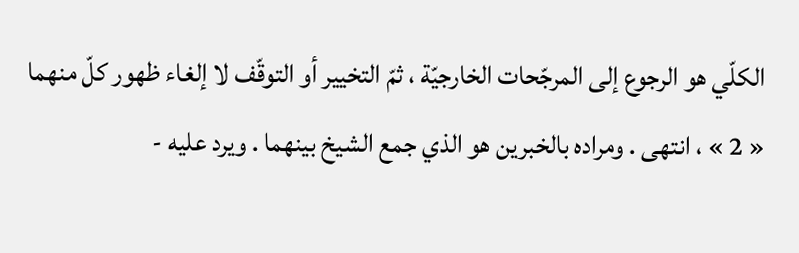الكلّي هو الرجوع إلى المرجّحات الخارجيّة ، ثمّ التخيير أو التوقّف لا إلغاء ظهور كلّ منهما « 2 » ، انتهى . ومراده بالخبرين هو الذي جمع الشيخ بينهما . ويرد عليه -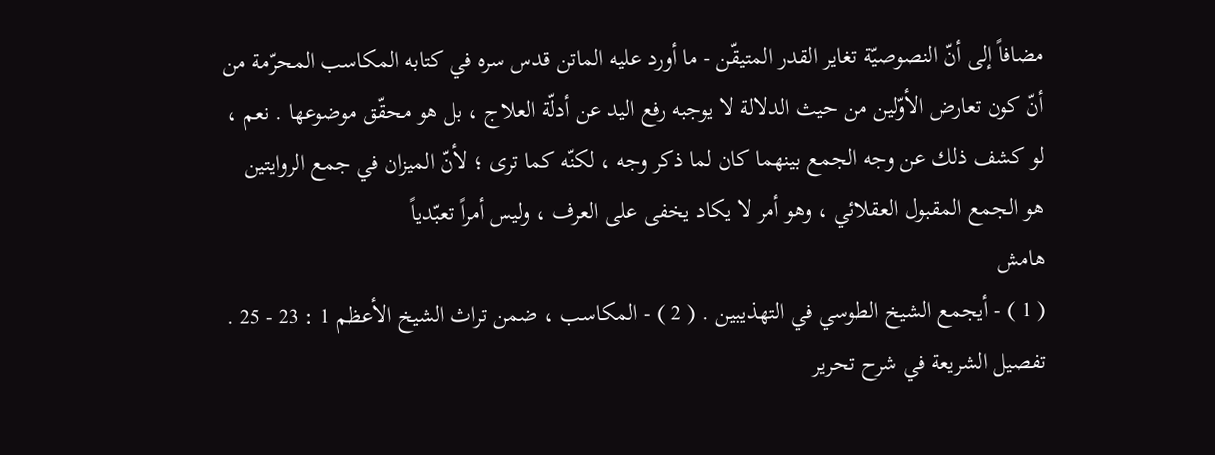مضافاً إلى أنّ النصوصيّة تغاير القدر المتيقّن - ما أورد عليه الماتن قدس سره في كتابه المكاسب المحرّمة من أنّ كون تعارض الأوّلين من حيث الدلالة لا يوجبه رفع اليد عن أدلّة العلاج ، بل هو محقّق موضوعها . نعم ، لو كشف ذلك عن وجه الجمع بينهما كان لما ذكر وجه ، لكنّه كما ترى ؛ لأنّ الميزان في جمع الروايتين هو الجمع المقبول العقلائي ، وهو أمر لا يكاد يخفى على العرف ، وليس أمراً تعبّدياً
هامش
( 1 ) - أيجمع الشيخ الطوسي في التهذيبين . ( 2 ) - المكاسب ، ضمن تراث الشيخ الأعظم 1 : 23 - 25 .
تفصيل الشريعة في شرح تحرير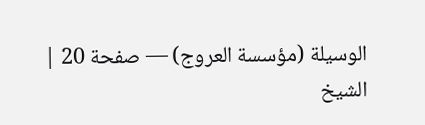الوسيلة (مؤسسة العروج) — صفحة 20 | الشيخ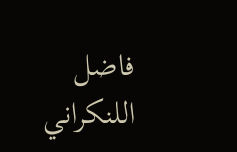فاضل اللنكراني